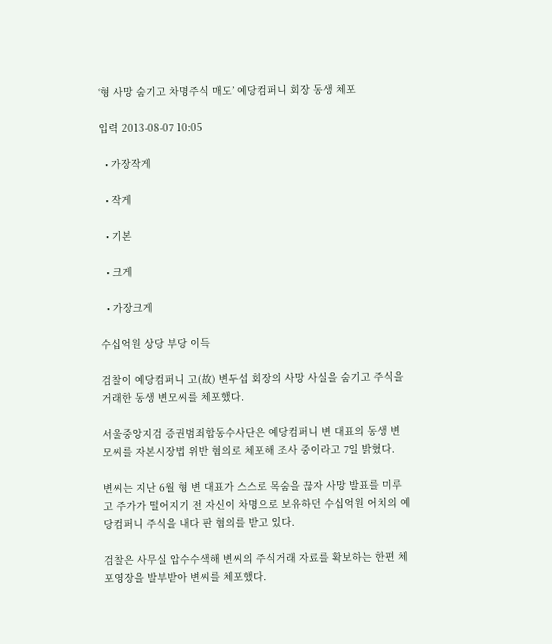‘형 사망 숨기고 차명주식 매도’ 예당컴퍼니 회장 동생 체포

입력 2013-08-07 10:05

  • 가장작게

  • 작게

  • 기본

  • 크게

  • 가장크게

수십억원 상당 부당 이득

검찰이 예당컴퍼니 고(故) 변두섭 회장의 사망 사실을 숨기고 주식을 거래한 동생 변모씨를 체포했다.

서울중앙지검 증권범죄합동수사단은 예당컴퍼니 변 대표의 동생 변모씨를 자본시장법 위반 혐의로 체포해 조사 중이라고 7일 밝혔다.

변씨는 지난 6월 형 변 대표가 스스로 목숨을 끊자 사망 발표를 미루고 주가가 떨어지기 전 자신이 차명으로 보유하던 수십억원 어치의 예당컴퍼니 주식을 내다 판 혐의를 받고 있다.

검찰은 사무실 압수수색해 변씨의 주식거래 자료를 확보하는 한편 체포영장을 발부받아 변씨를 체포했다.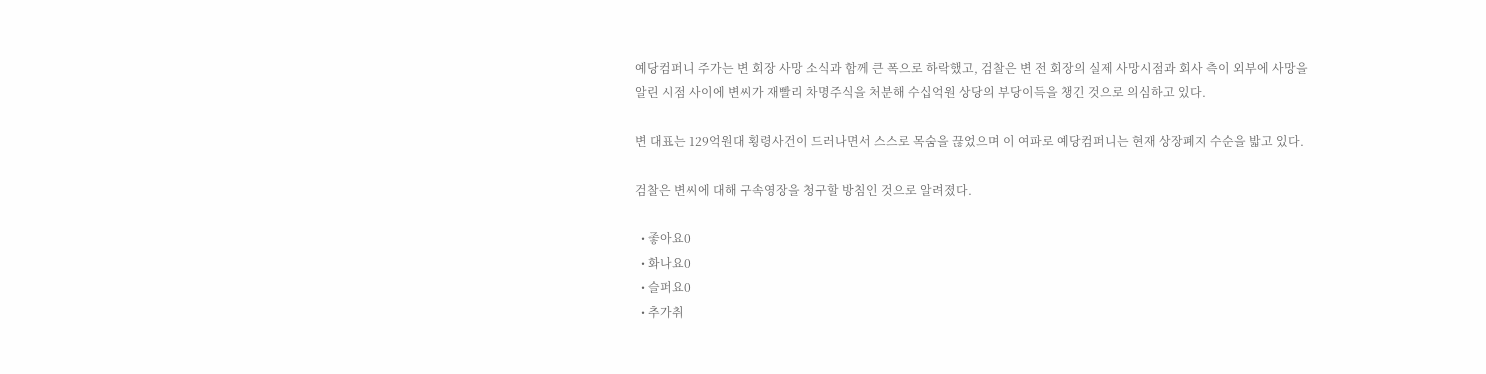예당컴퍼니 주가는 변 회장 사망 소식과 함께 큰 폭으로 하락했고, 검찰은 변 전 회장의 실제 사망시점과 회사 측이 외부에 사망을 알린 시점 사이에 변씨가 재빨리 차명주식을 처분해 수십억원 상당의 부당이득을 챙긴 것으로 의심하고 있다.

변 대표는 129억원대 횡령사건이 드러나면서 스스로 목숨을 끊었으며 이 여파로 예당컴퍼니는 현재 상장폐지 수순을 밟고 있다.

검찰은 변씨에 대해 구속영장을 청구할 방침인 것으로 알려졌다.

  • 좋아요0
  • 화나요0
  • 슬퍼요0
  • 추가취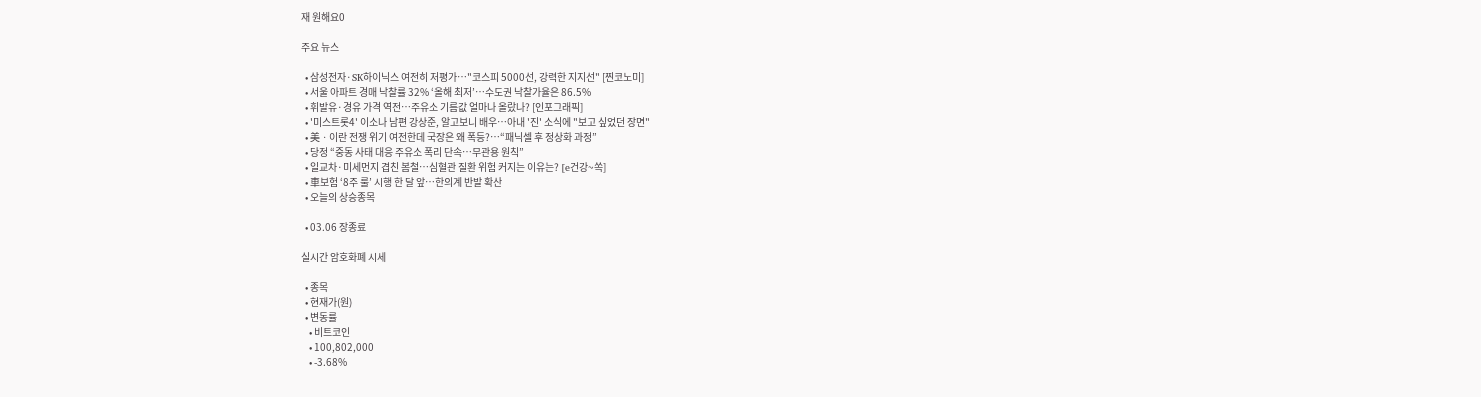재 원해요0

주요 뉴스

  • 삼성전자·SK하이닉스 여전히 저평가…"코스피 5000선, 강력한 지지선" [찐코노미]
  • 서울 아파트 경매 낙찰률 32% ‘올해 최저’⋯수도권 낙찰가율은 86.5%
  • 휘발유·경유 가격 역전…주유소 기름값 얼마나 올랐나? [인포그래픽]
  • '미스트롯4' 이소나 남편 강상준, 알고보니 배우⋯아내 '진' 소식에 "보고 싶었던 장면"
  • 美ㆍ이란 전쟁 위기 여전한데 국장은 왜 폭등?⋯“패닉셀 후 정상화 과정”
  • 당정 “중동 사태 대응 주유소 폭리 단속…무관용 원칙”
  • 일교차·미세먼지 겹친 봄철…심혈관 질환 위험 커지는 이유는? [e건강~쏙]
  • 車보험 ‘8주 룰’ 시행 한 달 앞…한의계 반발 확산
  • 오늘의 상승종목

  • 03.06 장종료

실시간 암호화폐 시세

  • 종목
  • 현재가(원)
  • 변동률
    • 비트코인
    • 100,802,000
    • -3.68%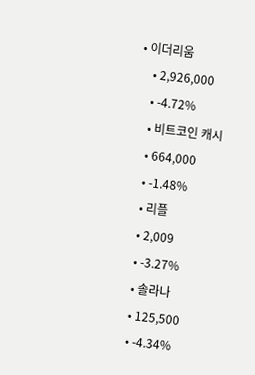• 이더리움
    • 2,926,000
    • -4.72%
    • 비트코인 캐시
    • 664,000
    • -1.48%
    • 리플
    • 2,009
    • -3.27%
    • 솔라나
    • 125,500
    • -4.34%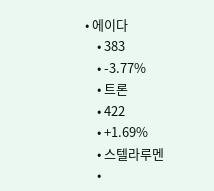• 에이다
    • 383
    • -3.77%
    • 트론
    • 422
    • +1.69%
    • 스텔라루멘
    •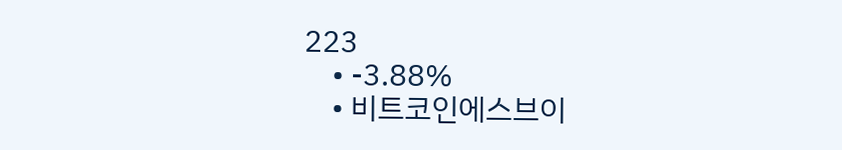223
    • -3.88%
    • 비트코인에스브이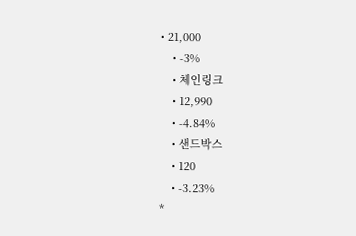• 21,000
    • -3%
    • 체인링크
    • 12,990
    • -4.84%
    • 샌드박스
    • 120
    • -3.23%
*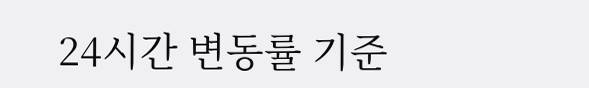24시간 변동률 기준